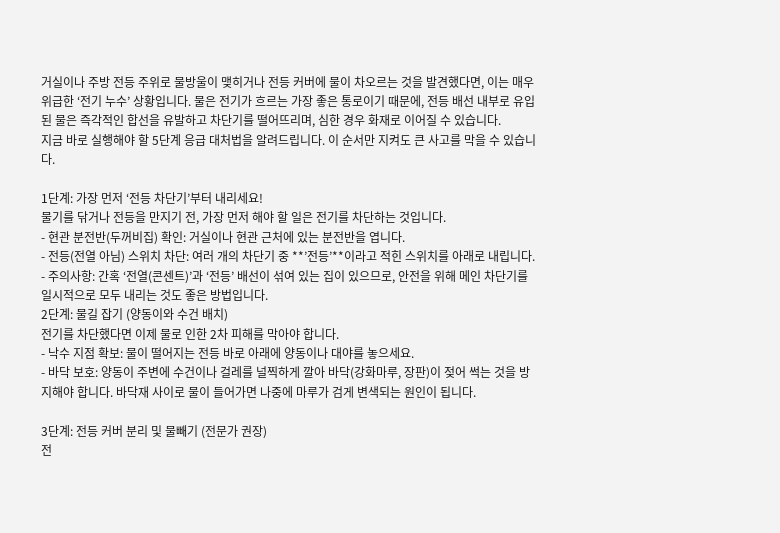거실이나 주방 전등 주위로 물방울이 맺히거나 전등 커버에 물이 차오르는 것을 발견했다면, 이는 매우 위급한 ‘전기 누수’ 상황입니다. 물은 전기가 흐르는 가장 좋은 통로이기 때문에, 전등 배선 내부로 유입된 물은 즉각적인 합선을 유발하고 차단기를 떨어뜨리며, 심한 경우 화재로 이어질 수 있습니다.
지금 바로 실행해야 할 5단계 응급 대처법을 알려드립니다. 이 순서만 지켜도 큰 사고를 막을 수 있습니다.

1단계: 가장 먼저 ‘전등 차단기’부터 내리세요!
물기를 닦거나 전등을 만지기 전, 가장 먼저 해야 할 일은 전기를 차단하는 것입니다.
- 현관 분전반(두꺼비집) 확인: 거실이나 현관 근처에 있는 분전반을 엽니다.
- 전등(전열 아님) 스위치 차단: 여러 개의 차단기 중 **’전등’**이라고 적힌 스위치를 아래로 내립니다.
- 주의사항: 간혹 ‘전열(콘센트)’과 ‘전등’ 배선이 섞여 있는 집이 있으므로, 안전을 위해 메인 차단기를 일시적으로 모두 내리는 것도 좋은 방법입니다.
2단계: 물길 잡기 (양동이와 수건 배치)
전기를 차단했다면 이제 물로 인한 2차 피해를 막아야 합니다.
- 낙수 지점 확보: 물이 떨어지는 전등 바로 아래에 양동이나 대야를 놓으세요.
- 바닥 보호: 양동이 주변에 수건이나 걸레를 널찍하게 깔아 바닥(강화마루, 장판)이 젖어 썩는 것을 방지해야 합니다. 바닥재 사이로 물이 들어가면 나중에 마루가 검게 변색되는 원인이 됩니다.

3단계: 전등 커버 분리 및 물빼기 (전문가 권장)
전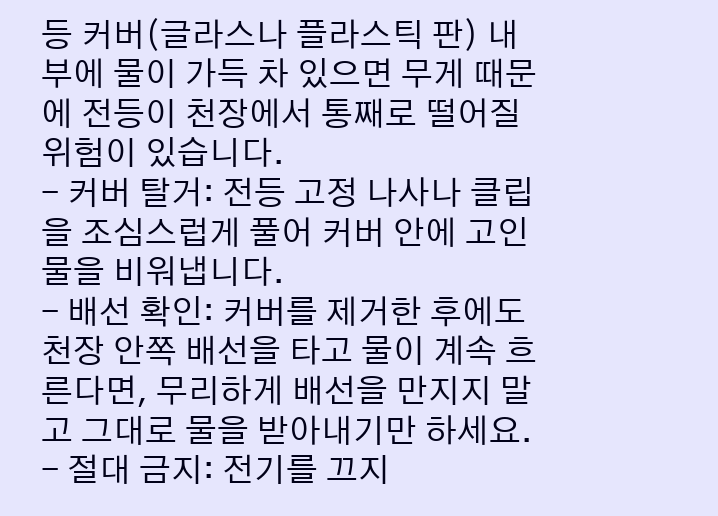등 커버(글라스나 플라스틱 판) 내부에 물이 가득 차 있으면 무게 때문에 전등이 천장에서 통째로 떨어질 위험이 있습니다.
- 커버 탈거: 전등 고정 나사나 클립을 조심스럽게 풀어 커버 안에 고인 물을 비워냅니다.
- 배선 확인: 커버를 제거한 후에도 천장 안쪽 배선을 타고 물이 계속 흐른다면, 무리하게 배선을 만지지 말고 그대로 물을 받아내기만 하세요.
- 절대 금지: 전기를 끄지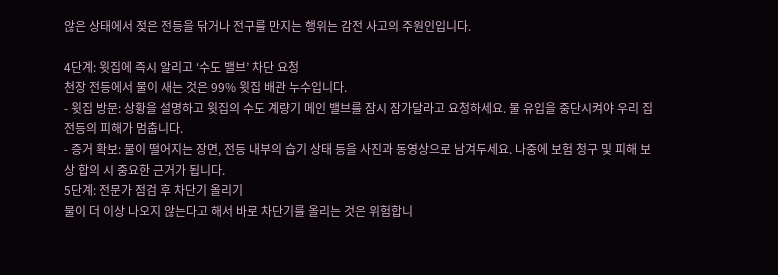않은 상태에서 젖은 전등을 닦거나 전구를 만지는 행위는 감전 사고의 주원인입니다.

4단계: 윗집에 즉시 알리고 ‘수도 밸브’ 차단 요청
천장 전등에서 물이 새는 것은 99% 윗집 배관 누수입니다.
- 윗집 방문: 상황을 설명하고 윗집의 수도 계량기 메인 밸브를 잠시 잠가달라고 요청하세요. 물 유입을 중단시켜야 우리 집 전등의 피해가 멈춥니다.
- 증거 확보: 물이 떨어지는 장면, 전등 내부의 습기 상태 등을 사진과 동영상으로 남겨두세요. 나중에 보험 청구 및 피해 보상 합의 시 중요한 근거가 됩니다.
5단계: 전문가 점검 후 차단기 올리기
물이 더 이상 나오지 않는다고 해서 바로 차단기를 올리는 것은 위험합니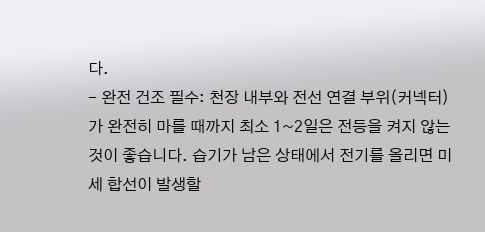다.
- 완전 건조 필수: 천장 내부와 전선 연결 부위(커넥터)가 완전히 마를 때까지 최소 1~2일은 전등을 켜지 않는 것이 좋습니다. 습기가 남은 상태에서 전기를 올리면 미세 합선이 발생할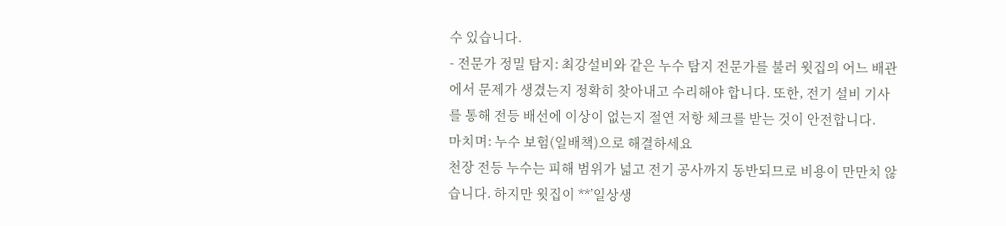수 있습니다.
- 전문가 정밀 탐지: 최강설비와 같은 누수 탐지 전문가를 불러 윗집의 어느 배관에서 문제가 생겼는지 정확히 찾아내고 수리해야 합니다. 또한, 전기 설비 기사를 통해 전등 배선에 이상이 없는지 절연 저항 체크를 받는 것이 안전합니다.
마치며: 누수 보험(일배책)으로 해결하세요
천장 전등 누수는 피해 범위가 넓고 전기 공사까지 동반되므로 비용이 만만치 않습니다. 하지만 윗집이 **’일상생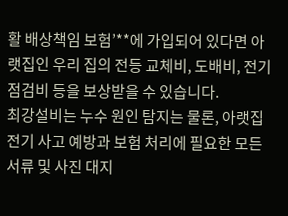활 배상책임 보험’**에 가입되어 있다면 아랫집인 우리 집의 전등 교체비, 도배비, 전기 점검비 등을 보상받을 수 있습니다.
최강설비는 누수 원인 탐지는 물론, 아랫집 전기 사고 예방과 보험 처리에 필요한 모든 서류 및 사진 대지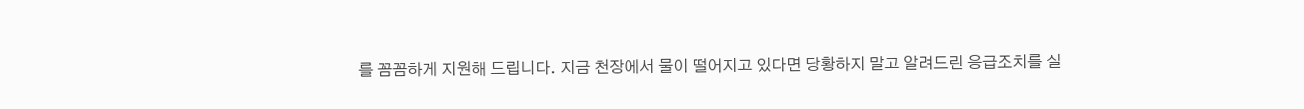를 꼼꼼하게 지원해 드립니다. 지금 천장에서 물이 떨어지고 있다면 당황하지 말고 알려드린 응급조치를 실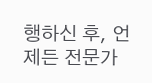행하신 후, 언제든 전문가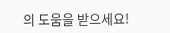의 도움을 받으세요!